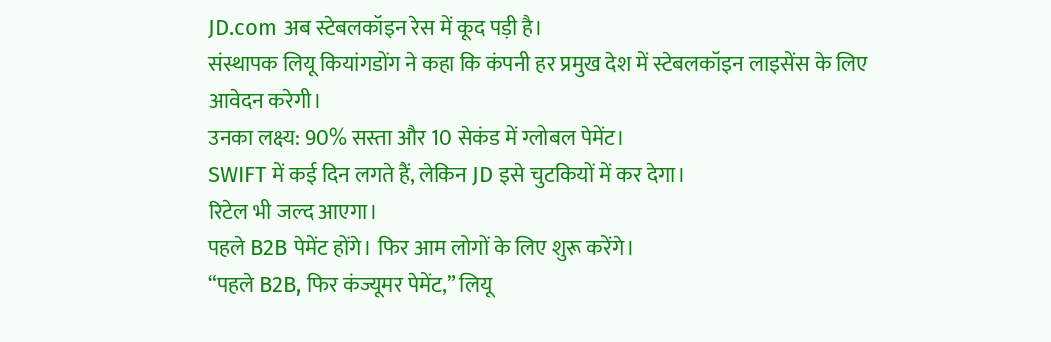JD.com अब स्टेबलकॉइन रेस में कूद पड़ी है।
संस्थापक लियू कियांगडोंग ने कहा कि कंपनी हर प्रमुख देश में स्टेबलकॉइन लाइसेंस के लिए आवेदन करेगी।
उनका लक्ष्य: 90% सस्ता और 10 सेकंड में ग्लोबल पेमेंट।
SWIFT में कई दिन लगते हैं, लेकिन JD इसे चुटकियों में कर देगा।
रिटेल भी जल्द आएगा।
पहले B2B पेमेंट होंगे। फिर आम लोगों के लिए शुरू करेंगे।
“पहले B2B, फिर कंज्यूमर पेमेंट,” लियू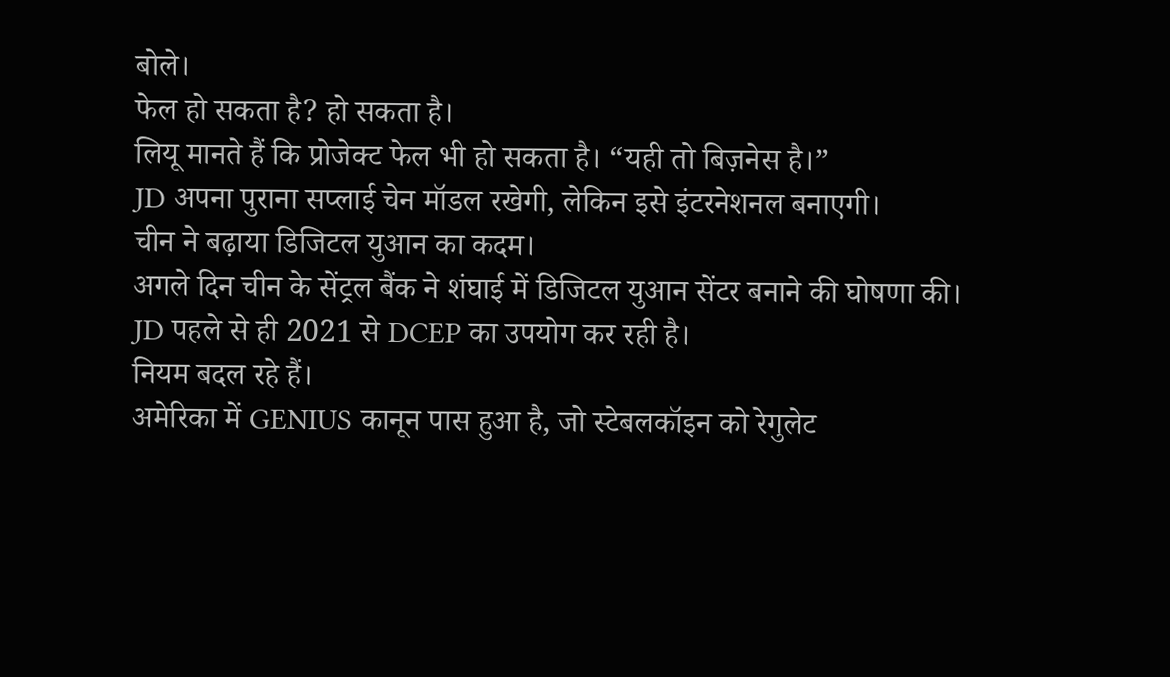बोले।
फेल हो सकता है? हो सकता है।
लियू मानते हैं कि प्रोजेक्ट फेल भी हो सकता है। “यही तो बिज़नेस है।”
JD अपना पुराना सप्लाई चेन मॉडल रखेगी, लेकिन इसे इंटरनेशनल बनाएगी।
चीन ने बढ़ाया डिजिटल युआन का कदम।
अगले दिन चीन के सेंट्रल बैंक ने शंघाई में डिजिटल युआन सेंटर बनाने की घोषणा की।
JD पहले से ही 2021 से DCEP का उपयोग कर रही है।
नियम बदल रहे हैं।
अमेरिका में GENIUS कानून पास हुआ है, जो स्टेबलकॉइन को रेगुलेट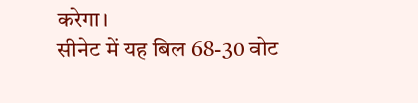करेगा।
सीनेट में यह बिल 68-30 वोट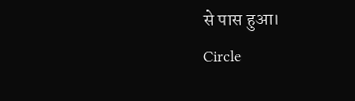से पास हुआ।
Circle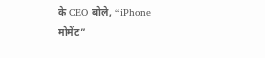के CEO बोले, “iPhone मोमेंट”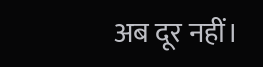अब दूर नहीं।